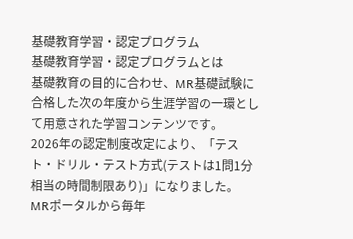基礎教育学習・認定プログラム
基礎教育学習・認定プログラムとは
基礎教育の目的に合わせ、MR基礎試験に合格した次の年度から生涯学習の一環として用意された学習コンテンツです。
2026年の認定制度改定により、「テスト・ドリル・テスト方式(テストは1問1分相当の時間制限あり)」になりました。
MRポータルから毎年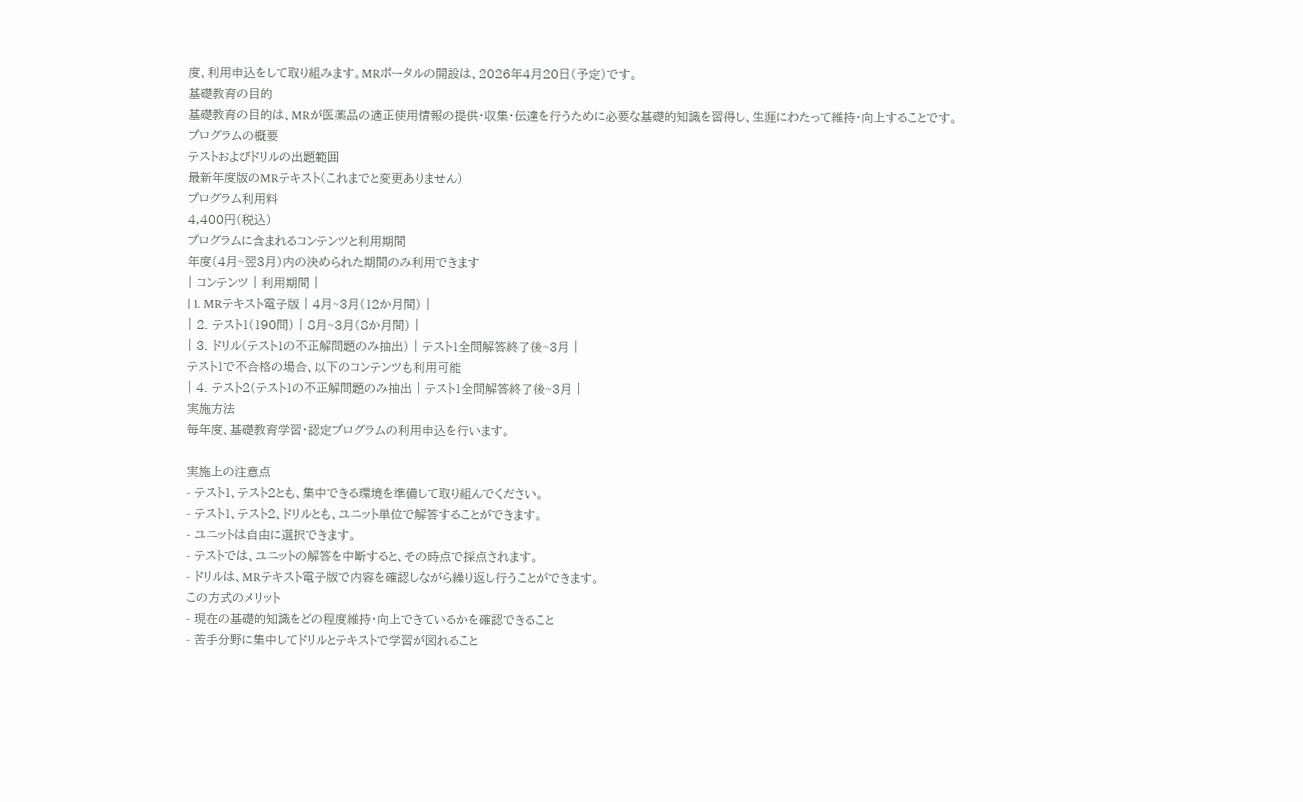度、利用申込をして取り組みます。MRポータルの開設は、2026年4月20日(予定)です。
基礎教育の目的
基礎教育の目的は、MRが医薬品の適正使用情報の提供・収集・伝達を行うために必要な基礎的知識を習得し、生涯にわたって維持・向上することです。
プログラムの概要
テストおよびドリルの出題範囲
最新年度版のMRテキスト(これまでと変更ありません)
プログラム利用料
4,400円(税込)
プログラムに含まれるコンテンツと利用期間
年度(4月~翌3月)内の決められた期間のみ利用できます
| コンテンツ | 利用期間 |
| 1. MRテキスト電子版 | 4月~3月(12か月間) |
| 2. テスト1(190問) | 8月~3月(8か月間) |
| 3. ドリル(テスト1の不正解問題のみ抽出) | テスト1全問解答終了後~3月 |
テスト1で不合格の場合、以下のコンテンツも利用可能
| 4. テスト2(テスト1の不正解問題のみ抽出 | テスト1全問解答終了後~3月 |
実施方法
毎年度、基礎教育学習・認定プログラムの利用申込を行います。

実施上の注意点
- テスト1、テスト2とも、集中できる環境を準備して取り組んでください。
- テスト1、テスト2、ドリルとも、ユニット単位で解答することができます。
- ユニットは自由に選択できます。
- テストでは、ユニットの解答を中断すると、その時点で採点されます。
- ドリルは、MRテキスト電子版で内容を確認しながら繰り返し行うことができます。
この方式のメリット
- 現在の基礎的知識をどの程度維持・向上できているかを確認できること
- 苦手分野に集中してドリルとテキストで学習が図れること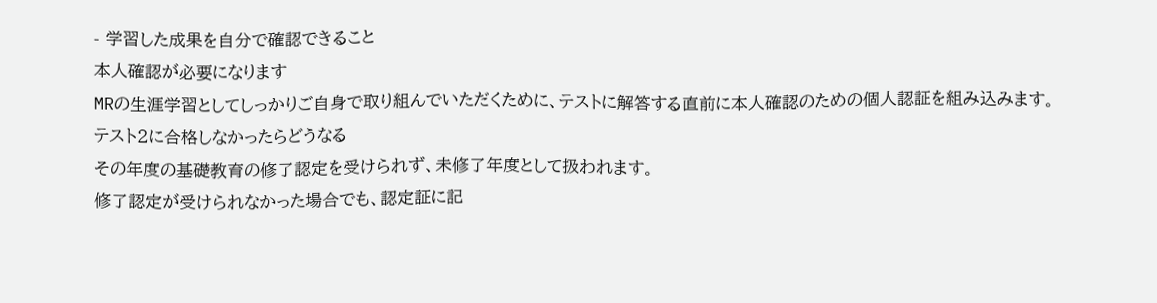- 学習した成果を自分で確認できること
本人確認が必要になります
MRの生涯学習としてしっかりご自身で取り組んでいただくために、テストに解答する直前に本人確認のための個人認証を組み込みます。
テスト2に合格しなかったらどうなる
その年度の基礎教育の修了認定を受けられず、未修了年度として扱われます。
修了認定が受けられなかった場合でも、認定証に記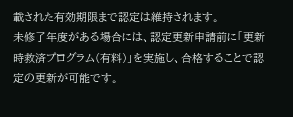載された有効期限まで認定は維持されます。
未修了年度がある場合には、認定更新申請前に「更新時救済プログラム(有料)」を実施し、合格することで認定の更新が可能です。